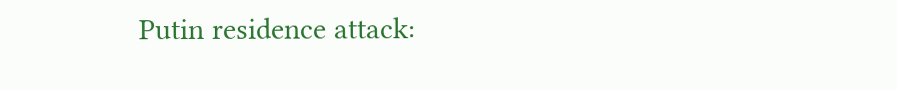Putin residence attack: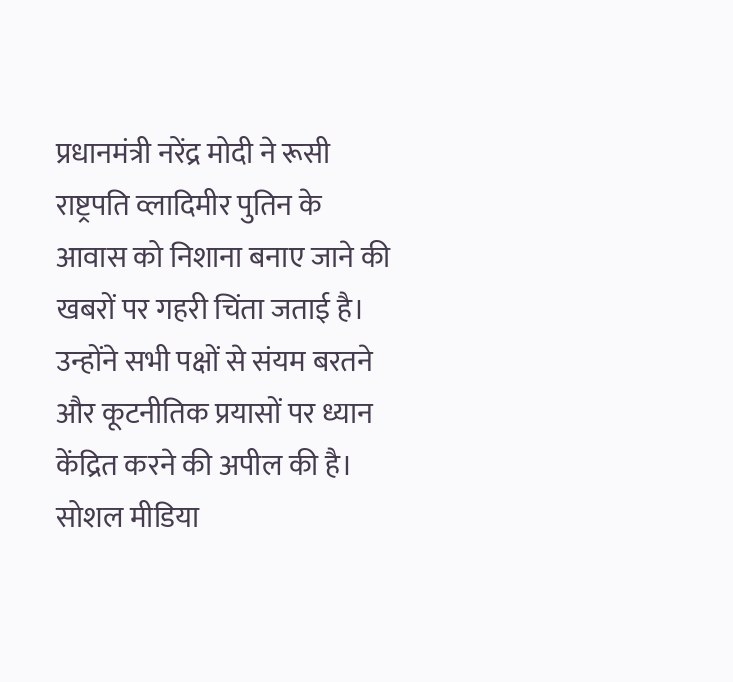प्रधानमंत्री नरेंद्र मोदी ने रूसी राष्ट्रपति व्लादिमीर पुतिन के आवास को निशाना बनाए जाने की खबरों पर गहरी चिंता जताई है। उन्होंने सभी पक्षों से संयम बरतने और कूटनीतिक प्रयासों पर ध्यान केंद्रित करने की अपील की है।
सोशल मीडिया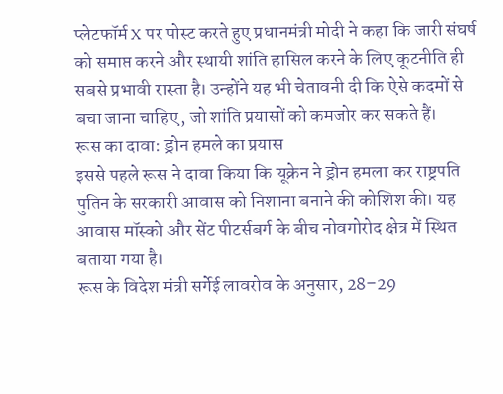प्लेटफॉर्म X पर पोस्ट करते हुए प्रधानमंत्री मोदी ने कहा कि जारी संघर्ष को समाप्त करने और स्थायी शांति हासिल करने के लिए कूटनीति ही सबसे प्रभावी रास्ता है। उन्होंने यह भी चेतावनी दी कि ऐसे कदमों से बचा जाना चाहिए, जो शांति प्रयासों को कमजोर कर सकते हैं।
रूस का दावा: ड्रोन हमले का प्रयास
इससे पहले रूस ने दावा किया कि यूक्रेन ने ड्रोन हमला कर राष्ट्रपति पुतिन के सरकारी आवास को निशाना बनाने की कोशिश की। यह आवास मॉस्को और सेंट पीटर्सबर्ग के बीच नोवगोरोद क्षेत्र में स्थित बताया गया है।
रूस के विदेश मंत्री सर्गेई लावरोव के अनुसार, 28–29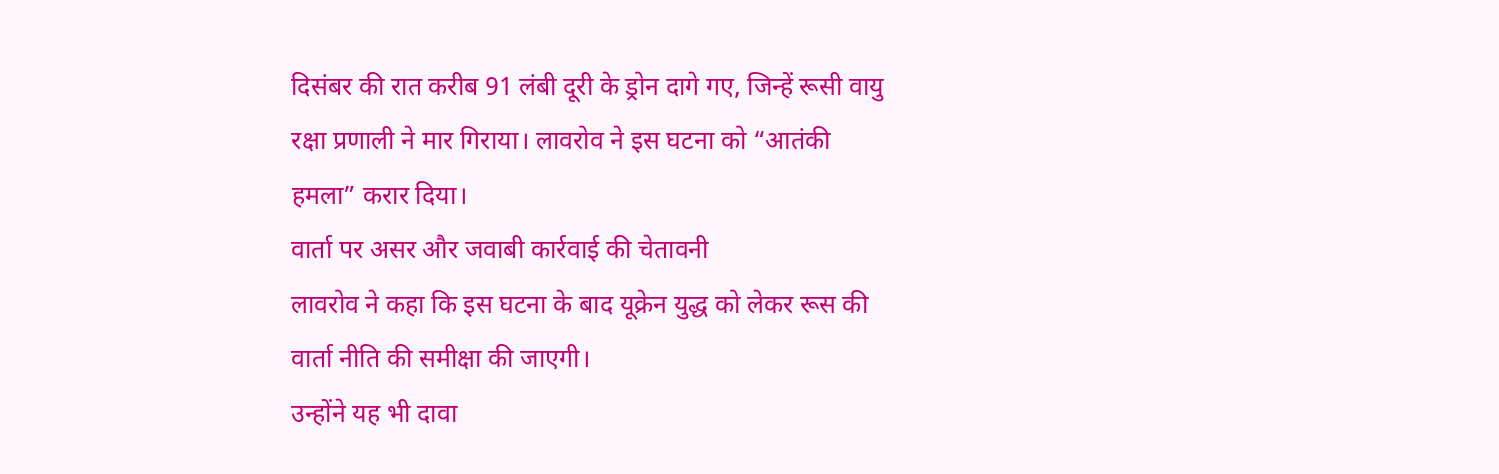दिसंबर की रात करीब 91 लंबी दूरी के ड्रोन दागे गए, जिन्हें रूसी वायु रक्षा प्रणाली ने मार गिराया। लावरोव ने इस घटना को “आतंकी हमला” करार दिया।
वार्ता पर असर और जवाबी कार्रवाई की चेतावनी
लावरोव ने कहा कि इस घटना के बाद यूक्रेन युद्ध को लेकर रूस की वार्ता नीति की समीक्षा की जाएगी।
उन्होंने यह भी दावा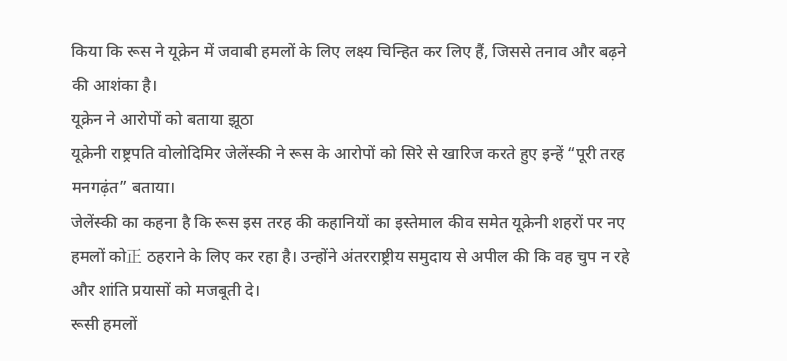किया कि रूस ने यूक्रेन में जवाबी हमलों के लिए लक्ष्य चिन्हित कर लिए हैं, जिससे तनाव और बढ़ने की आशंका है।
यूक्रेन ने आरोपों को बताया झूठा
यूक्रेनी राष्ट्रपति वोलोदिमिर जेलेंस्की ने रूस के आरोपों को सिरे से खारिज करते हुए इन्हें “पूरी तरह मनगढ़ंत” बताया।
जेलेंस्की का कहना है कि रूस इस तरह की कहानियों का इस्तेमाल कीव समेत यूक्रेनी शहरों पर नए हमलों को正 ठहराने के लिए कर रहा है। उन्होंने अंतरराष्ट्रीय समुदाय से अपील की कि वह चुप न रहे और शांति प्रयासों को मजबूती दे।
रूसी हमलों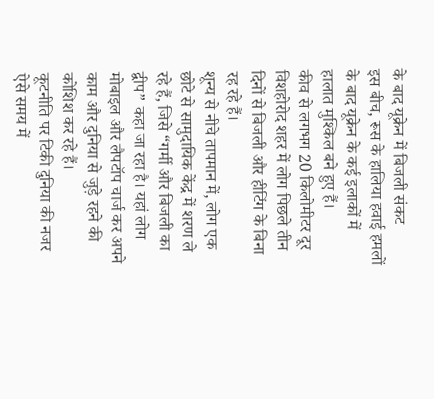के बाद यूक्रेन में बिजली संकट
इस बीच, रूस के हालिया हवाई हमलों के बाद यूक्रेन के कई इलाकों में हालात मुश्किल बने हुए हैं।
कीव से लगभग 20 किलोमीटर दूर विशहोरोद शहर में लोग पिछले तीन दिनों से बिजली और हीटिंग के बिना रह रहे हैं।
शून्य से नीचे तापमान में, लोग एक छोटे से सामुदायिक केंद्र में शरण ले रहे हैं, जिसे “गर्मी और बिजली का द्वीप” कहा जा रहा है। यहां लोग मोबाइल और लैपटॉप चार्ज कर अपने काम और दुनिया से जुड़े रहने की कोशिश कर रहे हैं।
कूटनीति पर टिकी दुनिया की नजर
ऐसे समय में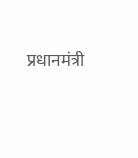प्रधानमंत्री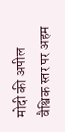मोदी की अपील वैश्विक स्तर पर अहम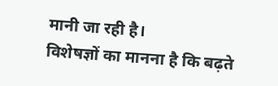मानी जा रही है।
विशेषज्ञों का मानना है कि बढ़ते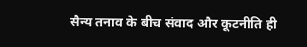सैन्य तनाव के बीच संवाद और कूटनीति ही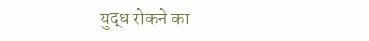युद्ध रोकने का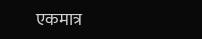एकमात्र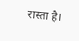रास्ता है।